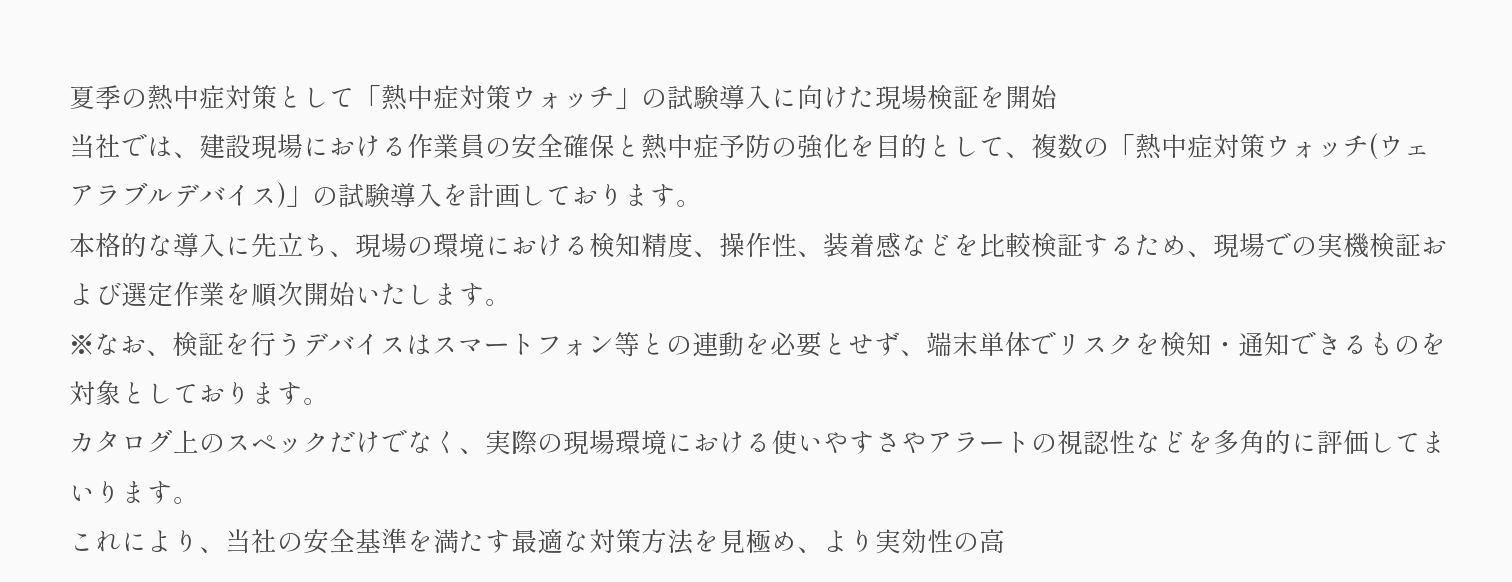夏季の熱中症対策として「熱中症対策ウォッチ」の試験導入に向けた現場検証を開始
当社では、建設現場における作業員の安全確保と熱中症予防の強化を目的として、複数の「熱中症対策ウォッチ(ウェアラブルデバイス)」の試験導入を計画しております。
本格的な導入に先立ち、現場の環境における検知精度、操作性、装着感などを比較検証するため、現場での実機検証および選定作業を順次開始いたします。
※なお、検証を行うデバイスはスマートフォン等との連動を必要とせず、端末単体でリスクを検知・通知できるものを対象としております。
カタログ上のスペックだけでなく、実際の現場環境における使いやすさやアラートの視認性などを多角的に評価してまいります。
これにより、当社の安全基準を満たす最適な対策方法を見極め、より実効性の高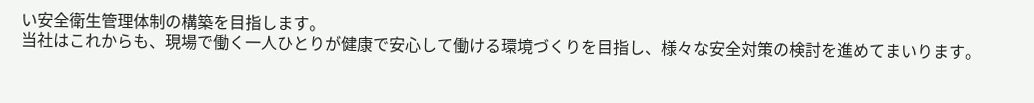い安全衛生管理体制の構築を目指します。
当社はこれからも、現場で働く一人ひとりが健康で安心して働ける環境づくりを目指し、様々な安全対策の検討を進めてまいります。